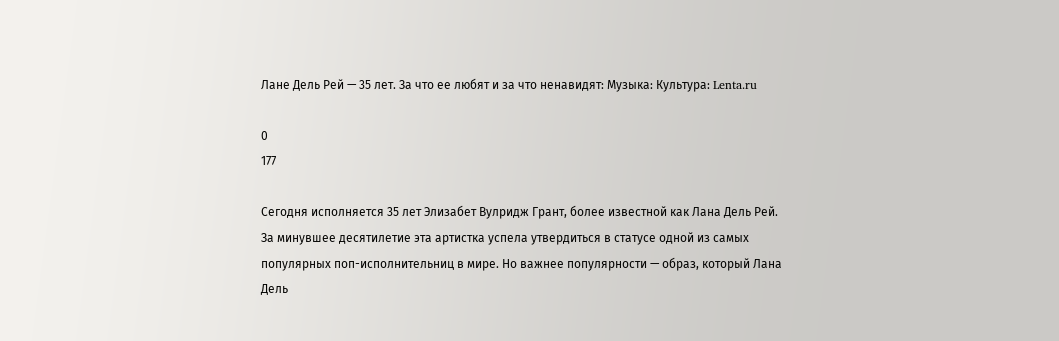Лане Дель Рей — 35 лет. За что ее любят и за что ненавидят: Музыка: Культура: Lenta.ru

0
177

Сегодня исполняется 35 лет Элизабет Вулридж Грант, более известной как Лана Дель Рей. За минувшее десятилетие эта артистка успела утвердиться в статусе одной из самых популярных поп-исполнительниц в мире. Но важнее популярности — образ, который Лана Дель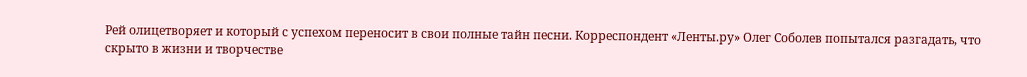Рей олицетворяет и который с успехом переносит в свои полные тайн песни. Корреспондент «Ленты.ру» Олег Соболев попытался разгадать, что скрыто в жизни и творчестве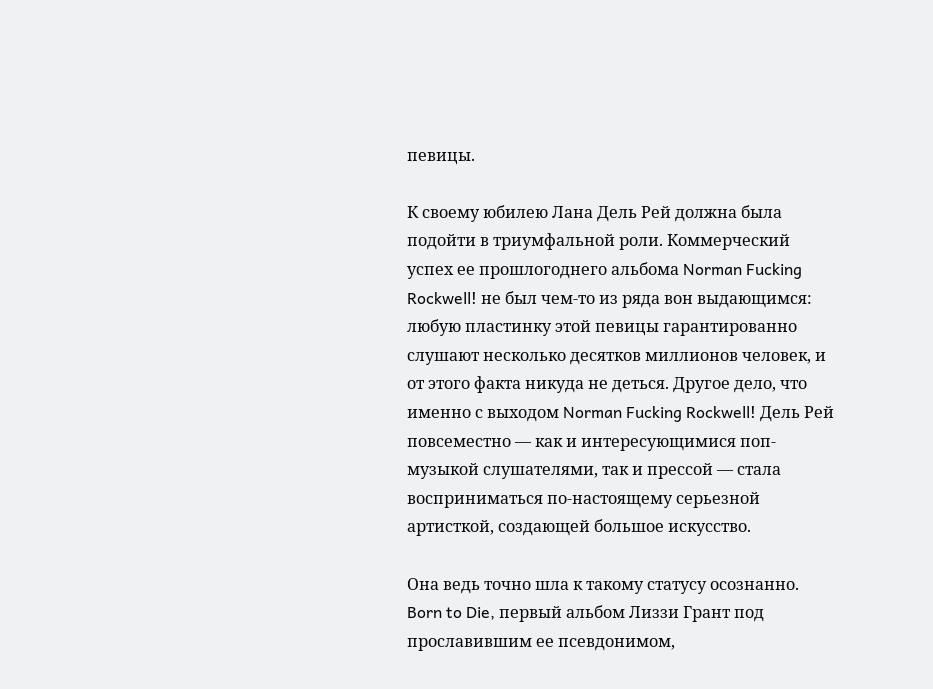певицы.

К своему юбилею Лана Дель Рей должна была подойти в триумфальной роли. Коммерческий успех ее прошлогоднего альбома Norman Fucking Rockwell! не был чем-то из ряда вон выдающимся: любую пластинку этой певицы гарантированно слушают несколько десятков миллионов человек, и от этого факта никуда не деться. Другое дело, что именно с выходом Norman Fucking Rockwell! Дель Рей повсеместно — как и интересующимися поп-музыкой слушателями, так и прессой — стала восприниматься по-настоящему серьезной артисткой, создающей большое искусство.

Она ведь точно шла к такому статусу осознанно. Born to Die, первый альбом Лиззи Грант под прославившим ее псевдонимом,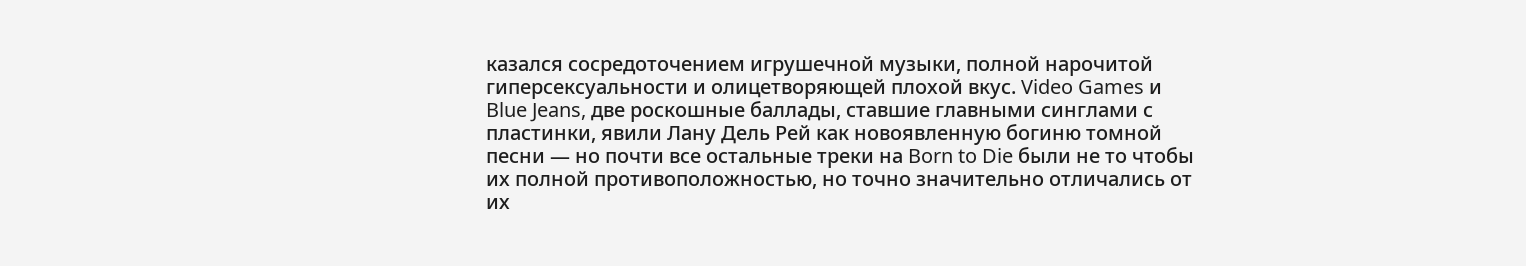казался сосредоточением игрушечной музыки, полной нарочитой гиперсексуальности и олицетворяющей плохой вкус. Video Games и Blue Jeans, две роскошные баллады, ставшие главными синглами с пластинки, явили Лану Дель Рей как новоявленную богиню томной песни — но почти все остальные треки на Born to Die были не то чтобы их полной противоположностью, но точно значительно отличались от их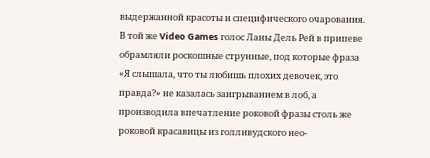выдержанной красоты и специфического очарования. В той же Video Games голос Ланы Дель Рей в припеве обрамляли роскошные струнные, под которые фраза «Я слышала, что ты любишь плохих девочек, это правда?» не казалась заигрыванием в лоб, а производила впечатление роковой фразы столь же роковой красавицы из голливудского нео-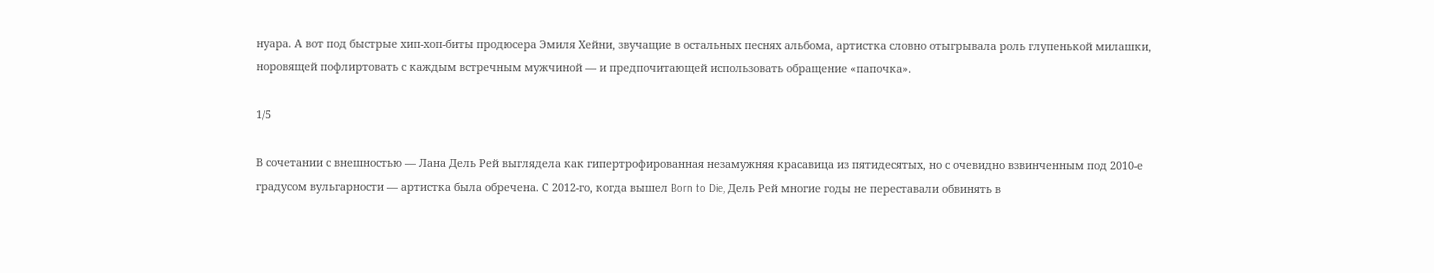нуара. А вот под быстрые хип-хоп-биты продюсера Эмиля Хейни, звучащие в остальных песнях альбома, артистка словно отыгрывала роль глупенькой милашки, норовящей пофлиртовать с каждым встречным мужчиной — и предпочитающей использовать обращение «папочка».

1/5

В сочетании с внешностью — Лана Дель Рей выглядела как гипертрофированная незамужняя красавица из пятидесятых, но с очевидно взвинченным под 2010-е градусом вульгарности — артистка была обречена. С 2012-го, когда вышел Born to Die, Дель Рей многие годы не переставали обвинять в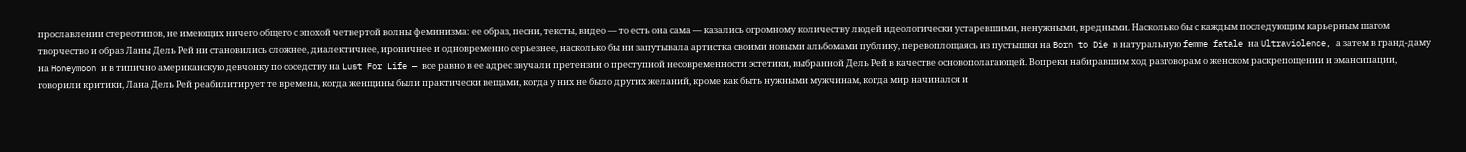прославлении стереотипов, не имеющих ничего общего с эпохой четвертой волны феминизма: ее образ, песни, тексты, видео — то есть она сама — казались огромному количеству людей идеологически устаревшими, ненужными, вредными. Насколько бы с каждым последующим карьерным шагом творчество и образ Ланы Дель Рей ни становились сложнее, диалектичнее, ироничнее и одновременно серьезнее, насколько бы ни запутывала артистка своими новыми альбомами публику, перевоплощаясь из пустышки на Born to Die в натуральную femme fatale на Ultraviolence, а затем в гранд-даму на Honeymoon и в типично американскую девчонку по соседству на Lust For Life — все равно в ее адрес звучали претензии о преступной несовременности эстетики, выбранной Дель Рей в качестве основополагающей. Вопреки набиравшим ход разговорам о женском раскрепощении и эмансипации, говорили критики, Лана Дель Рей реабилитирует те времена, когда женщины были практически вещами, когда у них не было других желаний, кроме как быть нужными мужчинам, когда мир начинался и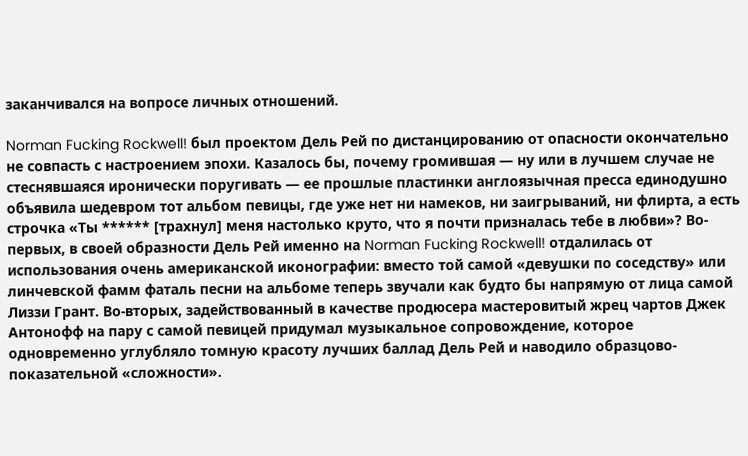заканчивался на вопросе личных отношений.

Norman Fucking Rockwell! был проектом Дель Рей по дистанцированию от опасности окончательно не совпасть с настроением эпохи. Казалось бы, почему громившая — ну или в лучшем случае не стеснявшаяся иронически поругивать — ее прошлые пластинки англоязычная пресса единодушно объявила шедевром тот альбом певицы, где уже нет ни намеков, ни заигрываний, ни флирта, а есть строчка «Ты ****** [трахнул] меня настолько круто, что я почти призналась тебе в любви»? Во-первых, в своей образности Дель Рей именно на Norman Fucking Rockwell! отдалилась от использования очень американской иконографии: вместо той самой «девушки по соседству» или линчевской фамм фаталь песни на альбоме теперь звучали как будто бы напрямую от лица самой Лиззи Грант. Во-вторых, задействованный в качестве продюсера мастеровитый жрец чартов Джек Антонофф на пару с самой певицей придумал музыкальное сопровождение, которое одновременно углубляло томную красоту лучших баллад Дель Рей и наводило образцово-показательной «сложности».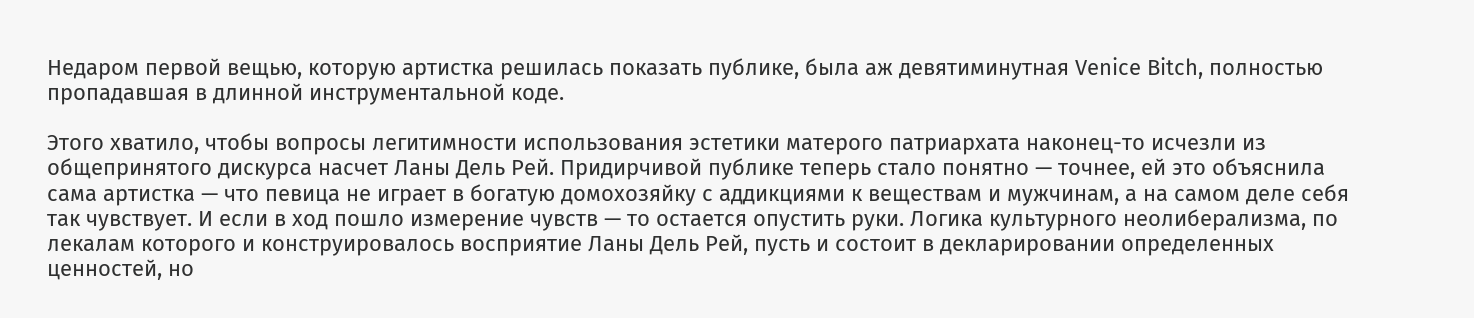Недаром первой вещью, которую артистка решилась показать публике, была аж девятиминутная Venice Bitch, полностью пропадавшая в длинной инструментальной коде.

Этого хватило, чтобы вопросы легитимности использования эстетики матерого патриархата наконец-то исчезли из общепринятого дискурса насчет Ланы Дель Рей. Придирчивой публике теперь стало понятно — точнее, ей это объяснила сама артистка — что певица не играет в богатую домохозяйку с аддикциями к веществам и мужчинам, а на самом деле себя так чувствует. И если в ход пошло измерение чувств — то остается опустить руки. Логика культурного неолиберализма, по лекалам которого и конструировалось восприятие Ланы Дель Рей, пусть и состоит в декларировании определенных ценностей, но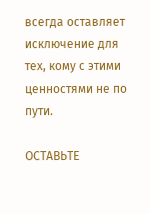всегда оставляет исключение для тех, кому с этими ценностями не по пути.

ОСТАВЬТЕ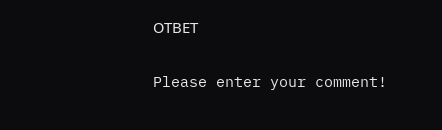ОТВЕТ

Please enter your comment!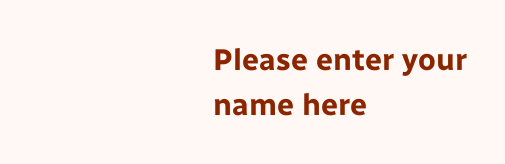Please enter your name here